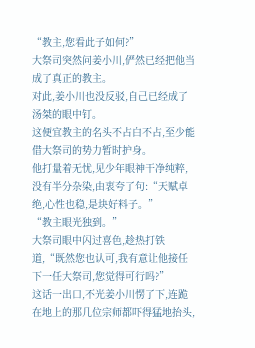“教主,您看此子如何?”
大祭司突然问姜小川,俨然已经把他当成了真正的教主。
对此,姜小川也没反驳,自己已经成了汤桀的眼中钉。
这便宜教主的名头不占白不占,至少能借大祭司的势力暂时护身。
他打量着无忧,见少年眼神干净纯粹,没有半分杂染,由衷夸了句:“天赋卓绝,心性也稳,是块好料子。”
“教主眼光独到。”
大祭司眼中闪过喜色,趁热打铁道,“既然您也认可,我有意让他接任下一任大祭司,您觉得可行吗?”
这话一出口,不光姜小川愣了下,连跪在地上的那几位宗师都吓得猛地抬头,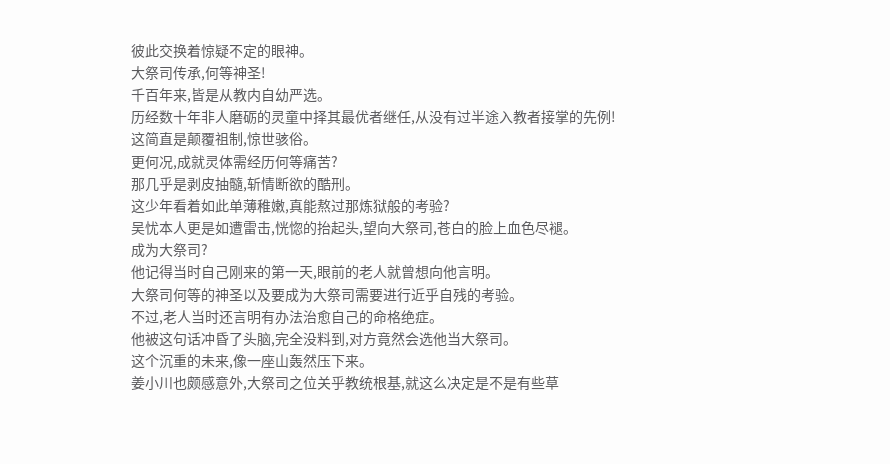彼此交换着惊疑不定的眼神。
大祭司传承,何等神圣!
千百年来,皆是从教内自幼严选。
历经数十年非人磨砺的灵童中择其最优者继任,从没有过半途入教者接掌的先例!
这简直是颠覆祖制,惊世骇俗。
更何况,成就灵体需经历何等痛苦?
那几乎是剥皮抽髓,斩情断欲的酷刑。
这少年看着如此单薄稚嫩,真能熬过那炼狱般的考验?
吴忧本人更是如遭雷击,恍惚的抬起头,望向大祭司,苍白的脸上血色尽褪。
成为大祭司?
他记得当时自己刚来的第一天,眼前的老人就曾想向他言明。
大祭司何等的神圣以及要成为大祭司需要进行近乎自残的考验。
不过,老人当时还言明有办法治愈自己的命格绝症。
他被这句话冲昏了头脑,完全没料到,对方竟然会选他当大祭司。
这个沉重的未来,像一座山轰然压下来。
姜小川也颇感意外,大祭司之位关乎教统根基,就这么决定是不是有些草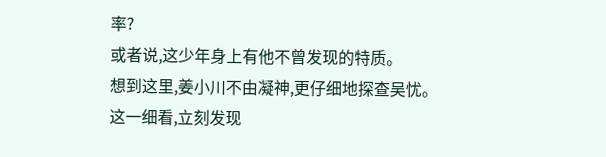率?
或者说,这少年身上有他不曾发现的特质。
想到这里,姜小川不由凝神,更仔细地探查吴忧。
这一细看,立刻发现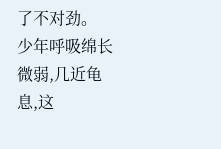了不对劲。
少年呼吸绵长微弱,几近龟息,这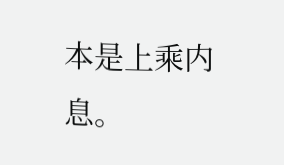本是上乘内息。